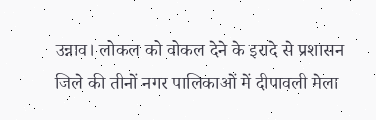उन्नाव। लोकल को वोकल देने के इरादे से प्रशासन जिले की तीनों नगर पालिकाओं में दीपावली मेला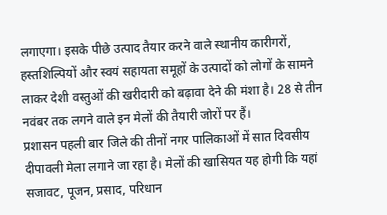लगाएगा। इसके पीछे उत्पाद तैयार करने वाले स्थानीय कारीगरों, हस्तशिल्पियों और स्वयं सहायता समूहों के उत्पादों को लोगों के सामने लाकर देशी वस्तुओं की खरीदारी को बढ़ावा देने की मंशा है। 28 से तीन नवंबर तक लगने वाले इन मेलों की तैयारी जोरों पर हैं।
प्रशासन पहली बार जिले की तीनों नगर पालिकाओं में सात दिवसीय दीपावली मेला लगाने जा रहा है। मेलों की खासियत यह होगी कि यहां सजावट, पूजन, प्रसाद, परिधान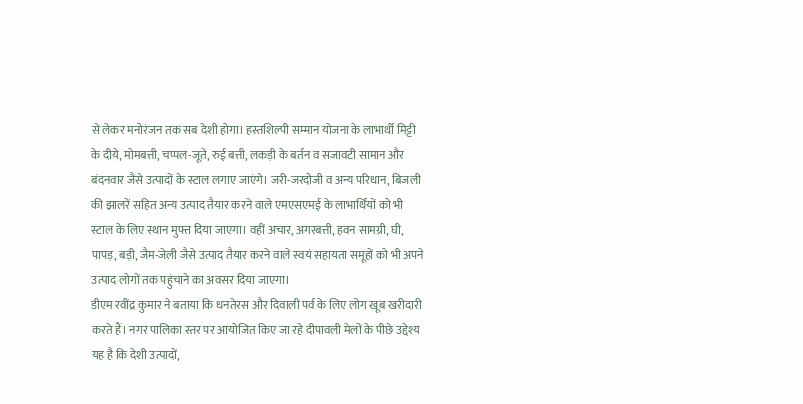से लेकर मनोरंजन तक सब देशी होगा। हस्तशिल्पी सम्मान योजना के लाभार्थी मिट्टी के दीये, मोमबत्ती, चप्पल-जूते, रुई बत्ती, लकड़ी के बर्तन व सजावटी सामान और बंदनवार जैसे उत्पादों के स्टाल लगाए जाएंगे। जरी-जरदोजी व अन्य परिधान, बिजली की झालरें सहित अन्य उत्पाद तैयार करने वाले एमएसएमई के लाभार्थियों को भी स्टाल के लिए स्थान मुफ्त दिया जाएगा। वहीं अचार, अगरबत्ती, हवन सामग्री, घी, पापड़, बड़ी, जैम-जेली जैसे उत्पाद तैयार करने वाले स्वयं सहायता समूहों को भी अपने उत्पाद लोगों तक पहुंचाने का अवसर दिया जाएगा।
डीएम रवींद्र कुमार ने बताया कि धनतेरस और दिवाली पर्व के लिए लोग खूब खरीदारी करते हैं। नगर पालिका स्तर पर आयोजित किए जा रहे दीपावली मेलों के पीछे उद्देश्य यह है कि देशी उत्पादों,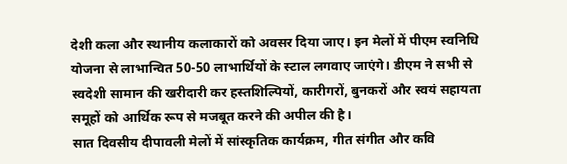देशी कला और स्थानीय कलाकारों को अवसर दिया जाए। इन मेलों में पीएम स्वनिधि योजना से लाभान्वित 50-50 लाभार्थियों के स्टाल लगवाए जाएंगे। डीएम ने सभी से स्वदेशी सामान की खरीदारी कर हस्तशिल्पियों, कारीगरों, बुनकरों और स्वयं सहायता समूहों को आर्थिक रूप से मजबूत करने की अपील की है।
सात दिवसीय दीपावली मेलों में सांस्कृतिक कार्यक्रम, गीत संगीत और कवि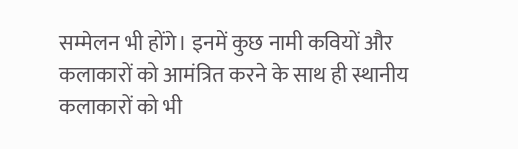सम्मेलन भी होंगे। इनमें कुछ नामी कवियों और कलाकारों को आमंत्रित करने के साथ ही स्थानीय कलाकारों को भी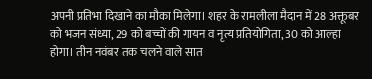अपनी प्रतिभा दिखाने का मौका मिलेगा। शहर के रामलीला मैदान में 28 अक्तूबर को भजन संध्या, 29 को बच्चों की गायन व नृत्य प्रतियोगिता, 30 को आल्हा होगा। तीन नवंबर तक चलने वाले सात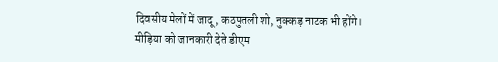दिवसीय मेलों में जादू, कठपुतली शो, नुक्कड़ नाटक भी होंगे।
मीड़िया को जानकारी देते डीएम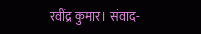रवींद्र कुमार। संवाद-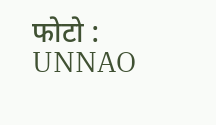फोटो : UNNAO